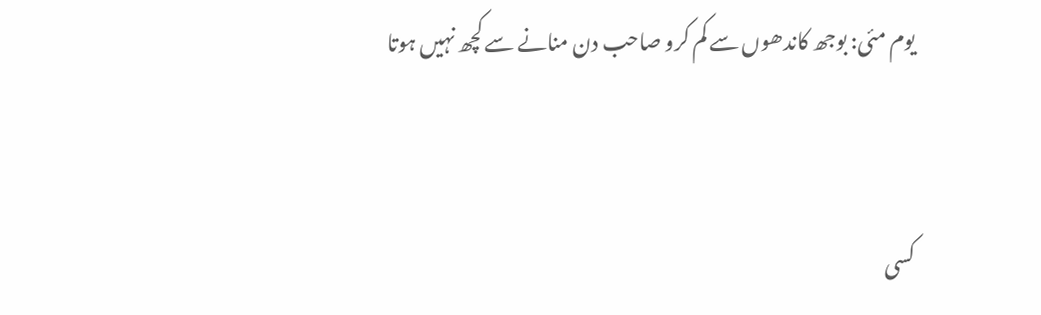یوم مئی: بوجھ کاندھوں سے کم کرو صاحب دن منانے سے کچھ نہیں ہوتا


کسی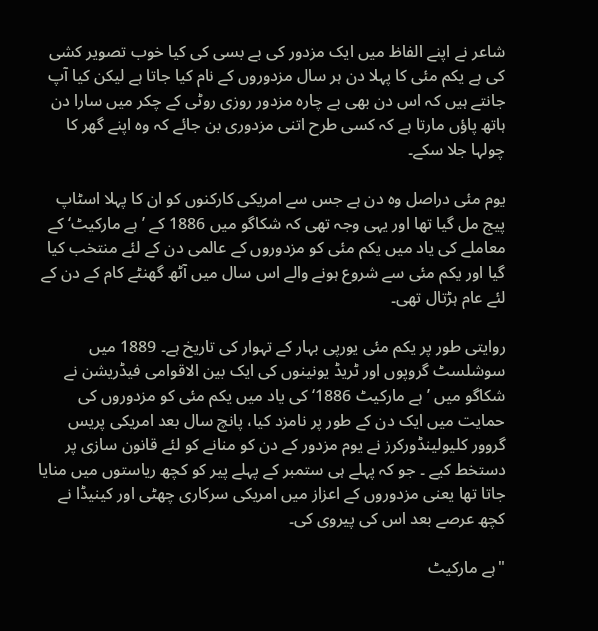شاعر نے اپنے الفاظ میں ایک مزدور کی بے بسی کی کیا خوب تصویر کشی کی ہے یکم مئی کا پہلا دن ہر سال مزدوروں کے نام کیا جاتا ہے لیکن کیا آپ جانتے ہیں کہ اس دن بھی بے چارہ مزدور روزی روٹی کے چکر میں سارا دن ہاتھ پاؤں مارتا ہے کہ کسی طرح اتنی مزدوری بن جائے کہ وہ اپنے گھر کا چولہا جلا سکے۔

یوم مئی دراصل وہ دن ہے جس سے امریکی کارکنوں کو ان کا پہلا اسٹاپ پیج مل گیا تھا اور یہی وجہ تھی کہ شکاگو میں 1886 کے ’ہے مارکیٹ‘ کے معاملے کی یاد میں یکم مئی کو مزدوروں کے عالمی دن کے لئے منتخب کیا گیا اور یکم مئی سے شروع ہونے والے اس سال میں آٹھ گھنٹے کام کے دن کے لئے عام ہڑتال تھی۔

روایتی طور پر یکم مئی یورپی بہار کے تہوار کی تاریخ ہے۔ 1889 میں سوشلسٹ گروپوں اور ٹریڈ یونینوں کی ایک بین الاقوامی فیڈریشن نے شکاگو میں ’ہے مارکیٹ 1886‘ کی یاد میں یکم مئی کو مزدوروں کی حمایت میں ایک دن کے طور پر نامزد کیا، پانچ سال بعد امریکی پریس گروور کلیولینڈورکرز نے یوم مزدور کے دن کو منانے کو لئے قانون سازی پر دستخط کیے ۔ جو کہ پہلے ہی ستمبر کے پہلے پیر کو کچھ ریاستوں میں منایا جاتا تھا یعنی مزدوروں کے اعزاز میں امریکی سرکاری چھٹی اور کینیڈا نے کچھ عرصے بعد اس کی پیروی کی۔

"ہے مارکیٹ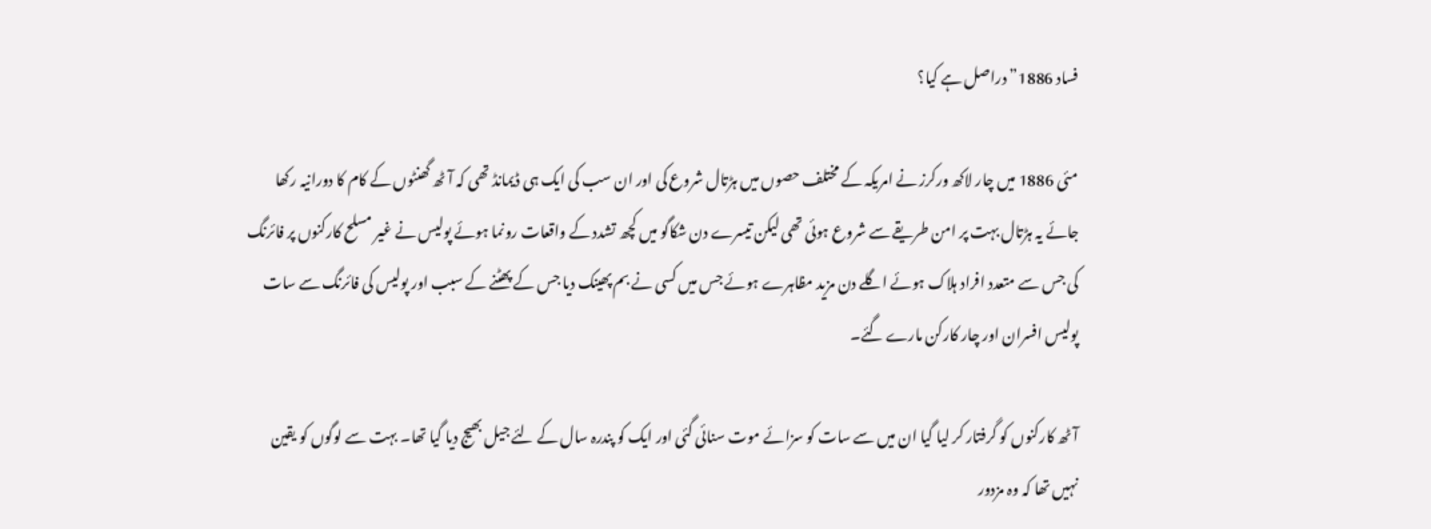فساد 1886” دراصل ہے کیا؟

مئی 1886 میں چار لاکھ ورکرز نے امریکہ کے مختلف حصوں میں ہڑتال شروع کی اور ان سب کی ایک ہی ڈیمانڈ تھی کہ آٹھ گھنٹوں کے کام کا دورانیہ رکھا جائے یہ ہڑتال بہت پر امن طریقے سے شروع ہوئی تھی لیکن تیسرے دن شکاگو میں کچھ تشدد کے واقعات رونما ہوئے پولیس نے غیر مسلح کارکنوں پر فائرنگ کی جس سے متعدد افراد ہلاک ہوئے اگلے دن مزید مظاہرے ہوئے جس میں کسی نے بم پھینک دیا جس کے پھٹنے کے سبب اور پولیس کی فائرنگ سے سات پولیس افسران اور چار کارکن مارے گئے۔

آٹھ کارکنوں کو گرفتار کر لیا گیا ان میں سے سات کو سزائے موت سنائی گئی اور ایک کو پندرہ سال کے لئے جیل بھیج دیا گیا تھا۔ بہت سے لوگوں کو یقین نہیں تھا کہ وہ مزدور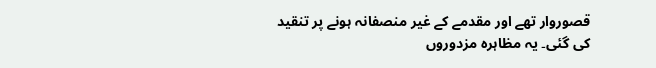قصوروار تھے اور مقدمے کے غیر منصفانہ ہونے پر تنقید کی گئی۔ یہ مظاہرہ مزدوروں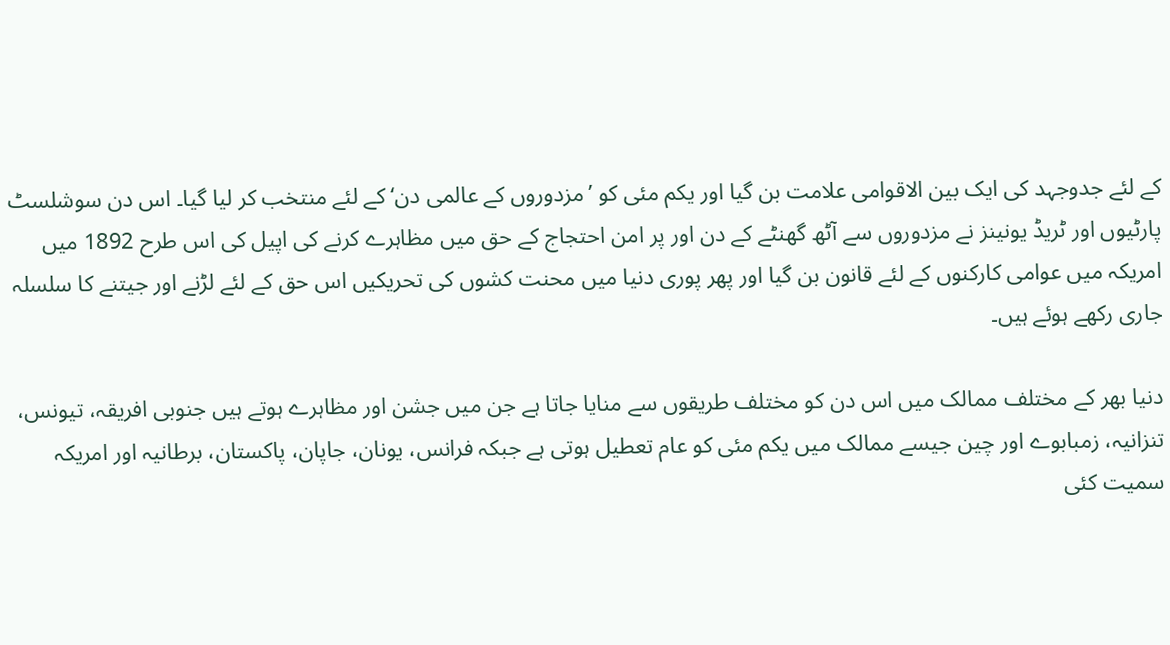کے لئے جدوجہد کی ایک بین الاقوامی علامت بن گیا اور یکم مئی کو ’مزدوروں کے عالمی دن‘ کے لئے منتخب کر لیا گیا۔ اس دن سوشلسٹ پارٹیوں اور ٹریڈ یونینز نے مزدوروں سے آٹھ گھنٹے کے دن اور پر امن احتجاج کے حق میں مظاہرے کرنے کی اپیل کی اس طرح 1892 میں امریکہ میں عوامی کارکنوں کے لئے قانون بن گیا اور پھر پوری دنیا میں محنت کشوں کی تحریکیں اس حق کے لئے لڑنے اور جیتنے کا سلسلہ جاری رکھے ہوئے ہیں۔

دنیا بھر کے مختلف ممالک میں اس دن کو مختلف طریقوں سے منایا جاتا ہے جن میں جشن اور مظاہرے ہوتے ہیں جنوبی افریقہ، تیونس، تنزانیہ، زمبابوے اور چین جیسے ممالک میں یکم مئی کو عام تعطیل ہوتی ہے جبکہ فرانس، یونان، جاپان، پاکستان، برطانیہ اور امریکہ سمیت کئی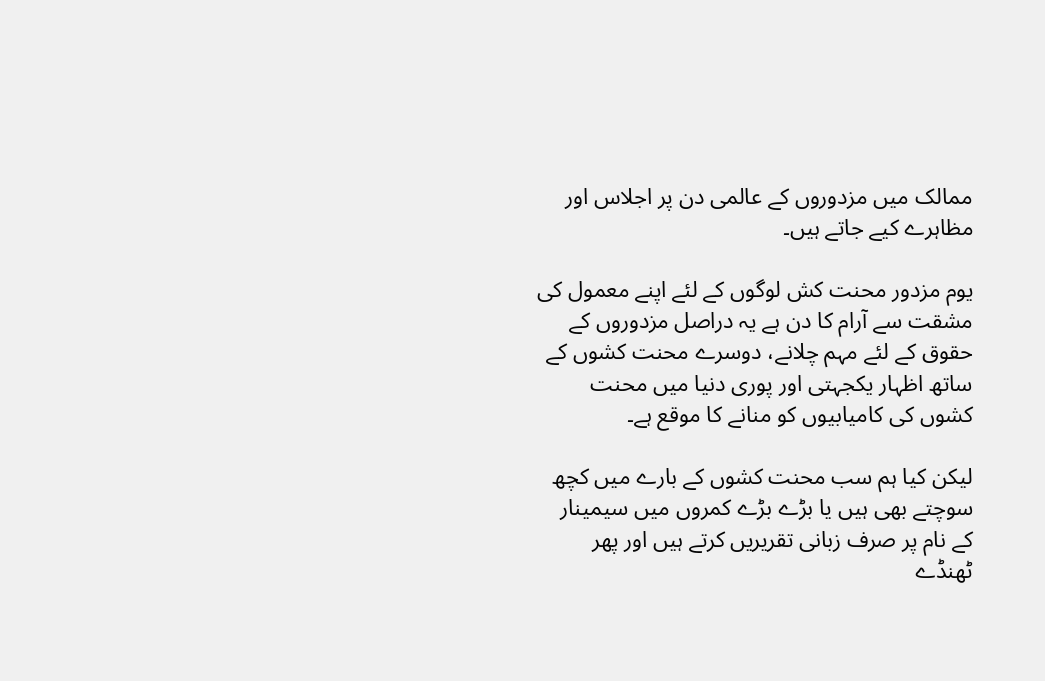ممالک میں مزدوروں کے عالمی دن پر اجلاس اور مظاہرے کیے جاتے ہیں۔

یوم مزدور محنت کش لوگوں کے لئے اپنے معمول کی مشقت سے آرام کا دن ہے یہ دراصل مزدوروں کے حقوق کے لئے مہم چلانے، دوسرے محنت کشوں کے ساتھ اظہار یکجہتی اور پوری دنیا میں محنت کشوں کی کامیابیوں کو منانے کا موقع ہے۔

لیکن کیا ہم سب محنت کشوں کے بارے میں کچھ سوچتے بھی ہیں یا بڑے بڑے کمروں میں سیمینار کے نام پر صرف زبانی تقریریں کرتے ہیں اور پھر ٹھنڈے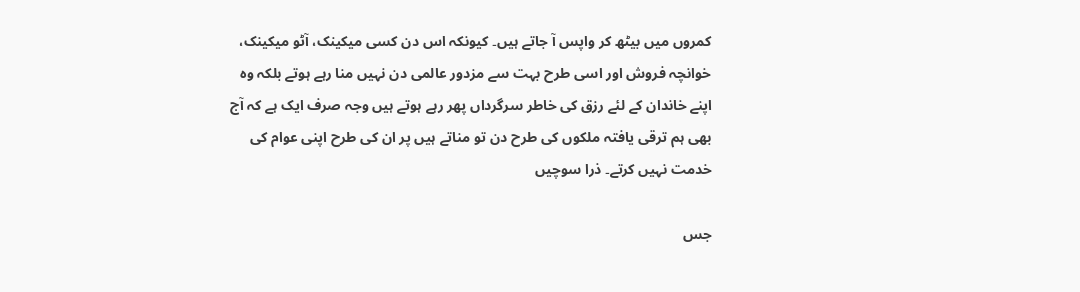کمروں میں بیٹھ کر واپس آ جاتے ہیں۔ کیونکہ اس دن کسی میکینک، آٹو میکینک، خوانچہ فروش اور اسی طرح بہت سے مزدور عالمی دن نہیں منا رہے ہوتے بلکہ وہ اپنے خاندان کے لئے رزق کی خاطر سرگرداں پھر رہے ہوتے ہیں وجہ صرف ایک ہے کہ آج بھی ہم ترقی یافتہ ملکوں کی طرح دن تو مناتے ہیں پر ان کی طرح اپنی عوام کی خدمت نہیں کرتے۔ ذرا سوچیں

جس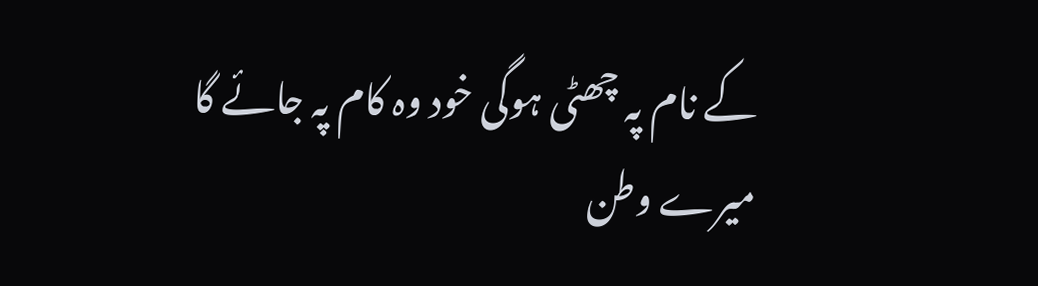کے نام پہ چھٹی ہوگی خود وہ کام پہ جائے گا
میرے وطن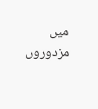میں مزدوروں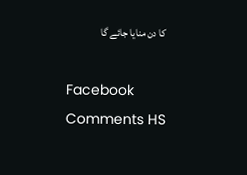کا دن منایا جائے گا

Facebook Comments HS